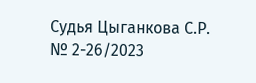Судья Цыганкова С.Р. № 2-26/2023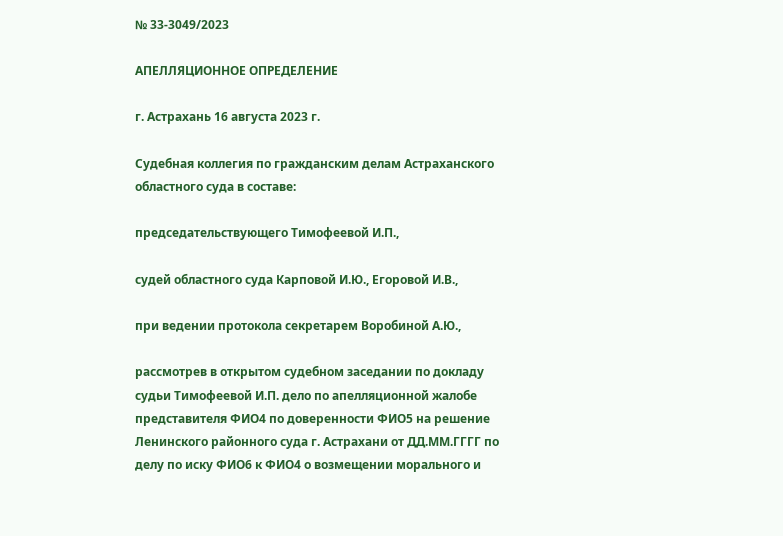№ 33-3049/2023

АПЕЛЛЯЦИОННОЕ ОПРЕДЕЛЕНИЕ

г. Астрахань 16 августа 2023 г.

Судебная коллегия по гражданским делам Астраханского областного суда в составе:

председательствующего Тимофеевой И.П.,

судей областного суда Карповой И.Ю., Егоровой И.В.,

при ведении протокола секретарем Воробиной А.Ю.,

рассмотрев в открытом судебном заседании по докладу судьи Тимофеевой И.П. дело по апелляционной жалобе представителя ФИО4 по доверенности ФИО5 на решение Ленинского районного суда г. Астрахани от ДД.ММ.ГГГГ по делу по иску ФИО6 к ФИО4 о возмещении морального и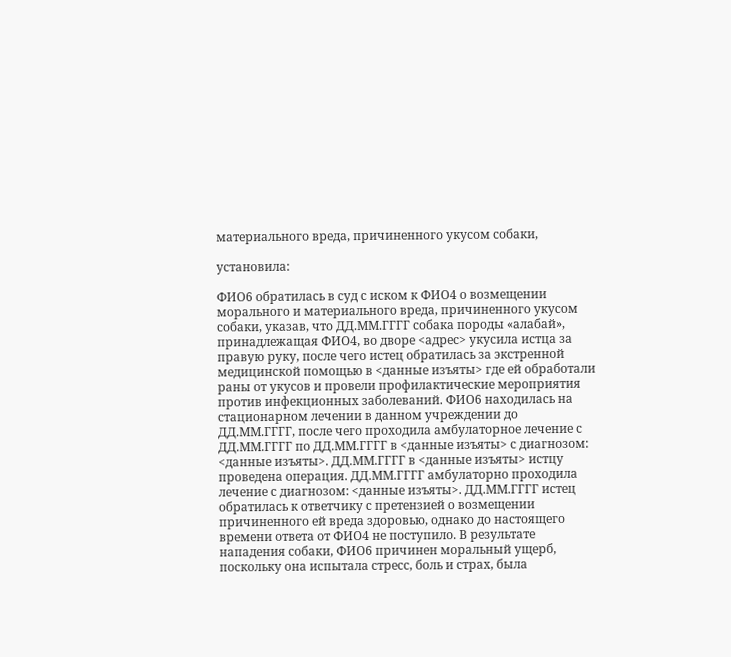материального вреда, причиненного укусом собаки,

установила:

ФИО6 обратилась в суд с иском к ФИО4 о возмещении морального и материального вреда, причиненного укусом собаки, указав, что ДД.ММ.ГГГГ собака породы «алабай», принадлежащая ФИО4, во дворе <адрес> укусила истца за правую руку, после чего истец обратилась за экстренной медицинской помощью в <данные изъяты> где ей обработали раны от укусов и провели профилактические мероприятия против инфекционных заболеваний. ФИО6 находилась на стационарном лечении в данном учреждении до ДД.ММ.ГГГГ, после чего проходила амбулаторное лечение с ДД.ММ.ГГГГ по ДД.ММ.ГГГГ в <данные изъяты> с диагнозом: <данные изъяты>. ДД.ММ.ГГГГ в <данные изъяты> истцу проведена операция. ДД.ММ.ГГГГ амбулаторно проходила лечение с диагнозом: <данные изъяты>. ДД.ММ.ГГГГ истец обратилась к ответчику с претензией о возмещении причиненного ей вреда здоровью, однако до настоящего времени ответа от ФИО4 не поступило. В результате нападения собаки, ФИО6 причинен моральный ущерб, поскольку она испытала стресс, боль и страх, была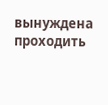вынуждена проходить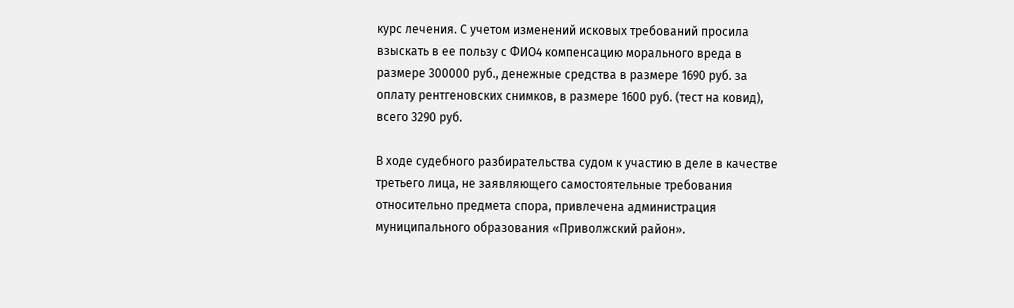курс лечения. С учетом изменений исковых требований просила взыскать в ее пользу с ФИО4 компенсацию морального вреда в размере 300000 руб., денежные средства в размере 1690 руб. за оплату рентгеновских снимков, в размере 1600 руб. (тест на ковид), всего 3290 руб.

В ходе судебного разбирательства судом к участию в деле в качестве третьего лица, не заявляющего самостоятельные требования относительно предмета спора, привлечена администрация муниципального образования «Приволжский район».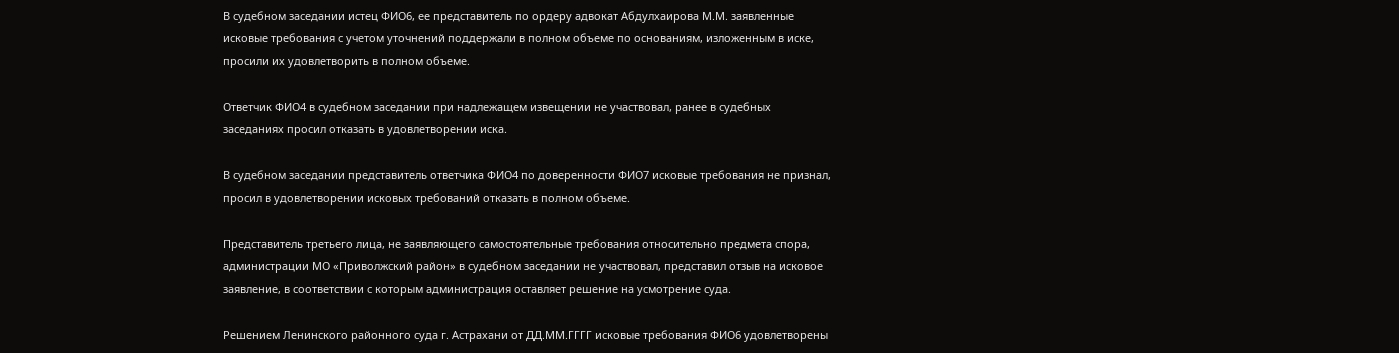В судебном заседании истец ФИО6, ее представитель по ордеру адвокат Абдулхаирова М.М. заявленные исковые требования с учетом уточнений поддержали в полном объеме по основаниям, изложенным в иске, просили их удовлетворить в полном объеме.

Ответчик ФИО4 в судебном заседании при надлежащем извещении не участвовал, ранее в судебных заседаниях просил отказать в удовлетворении иска.

В судебном заседании представитель ответчика ФИО4 по доверенности ФИО7 исковые требования не признал, просил в удовлетворении исковых требований отказать в полном объеме.

Представитель третьего лица, не заявляющего самостоятельные требования относительно предмета спора, администрации МО «Приволжский район» в судебном заседании не участвовал, представил отзыв на исковое заявление, в соответствии с которым администрация оставляет решение на усмотрение суда.

Решением Ленинского районного суда г. Астрахани от ДД.ММ.ГГГГ исковые требования ФИО6 удовлетворены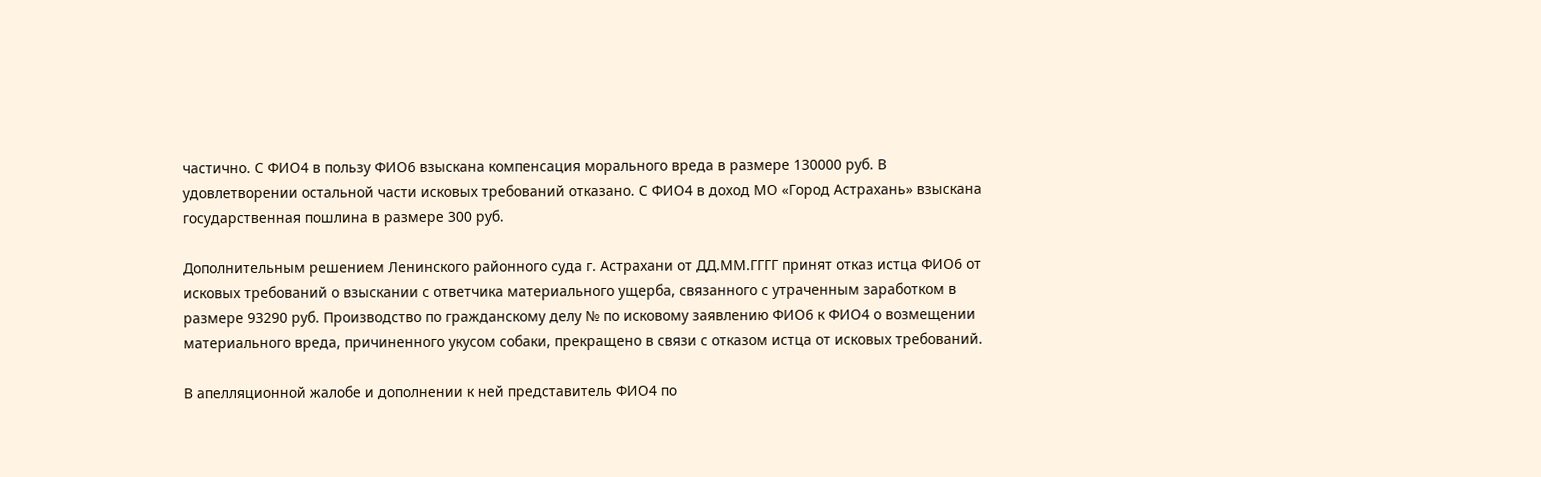частично. С ФИО4 в пользу ФИО6 взыскана компенсация морального вреда в размере 130000 руб. В удовлетворении остальной части исковых требований отказано. С ФИО4 в доход МО «Город Астрахань» взыскана государственная пошлина в размере 300 руб.

Дополнительным решением Ленинского районного суда г. Астрахани от ДД.ММ.ГГГГ принят отказ истца ФИО6 от исковых требований о взыскании с ответчика материального ущерба, связанного с утраченным заработком в размере 93290 руб. Производство по гражданскому делу № по исковому заявлению ФИО6 к ФИО4 о возмещении материального вреда, причиненного укусом собаки, прекращено в связи с отказом истца от исковых требований.

В апелляционной жалобе и дополнении к ней представитель ФИО4 по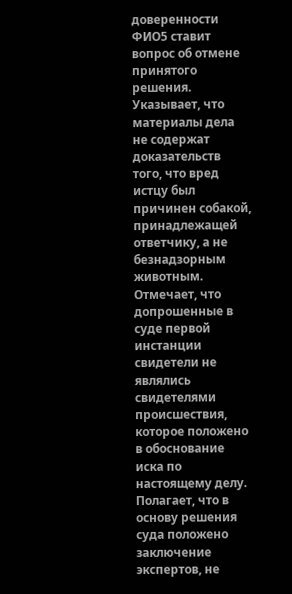доверенности ФИО5 ставит вопрос об отмене принятого решения. Указывает, что материалы дела не содержат доказательств того, что вред истцу был причинен собакой, принадлежащей ответчику, а не безнадзорным животным. Отмечает, что допрошенные в суде первой инстанции свидетели не являлись свидетелями происшествия, которое положено в обоснование иска по настоящему делу. Полагает, что в основу решения суда положено заключение экспертов, не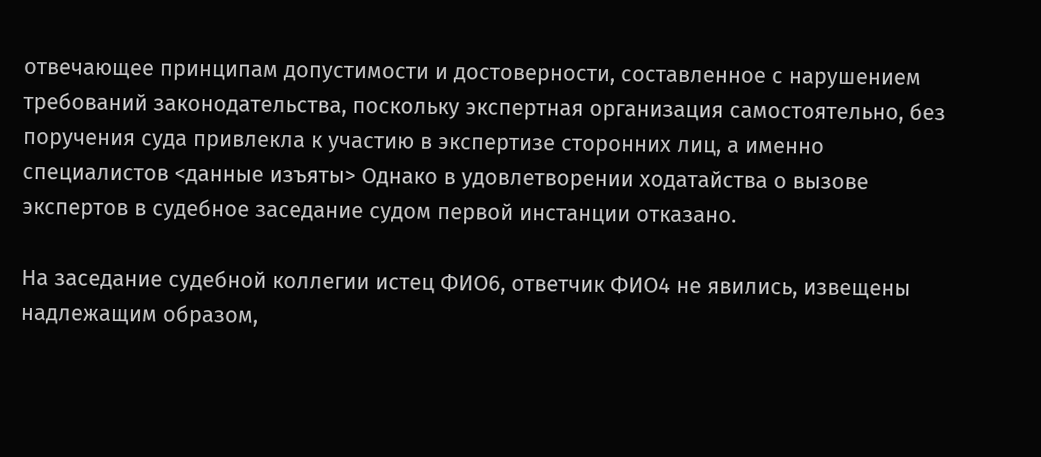отвечающее принципам допустимости и достоверности, составленное с нарушением требований законодательства, поскольку экспертная организация самостоятельно, без поручения суда привлекла к участию в экспертизе сторонних лиц, а именно специалистов <данные изъяты> Однако в удовлетворении ходатайства о вызове экспертов в судебное заседание судом первой инстанции отказано.

На заседание судебной коллегии истец ФИО6, ответчик ФИО4 не явились, извещены надлежащим образом,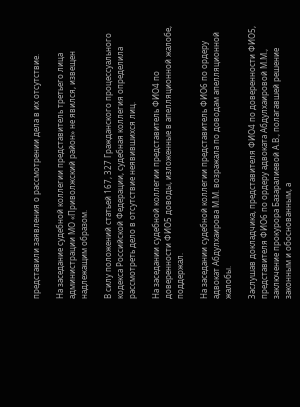представили заявления о рассмотрении дела в их отсутствие.

На заседание судебной коллегии представитель третьего лица администрации МО «Приволжский район» не явился, извещен надлежащим образом.

В силу положений статьей 167, 327 Гражданского процессуального кодекса Российской Федерации, судебная коллегия определила рассмотреть дело в отсутствие неявившихся лиц.

На заседании судебной коллегии представитель ФИО4 по доверенности ФИО5 доводы, изложенные в апелляционной жалобе, поддержал.

На заседании судебной коллегии представитель ФИО6 по ордеру адвокат Абдулхаирова М.М. возражала по доводам апелляционной жалобы.

Заслушав докладчика, представителя ФИО4 по доверенности ФИО5, представителя ФИО6 по ордеру адвоката Абдулхаировой М.М., заключение прокурора Базаралиевой А.В., полагавшей решение законным и обоснованным, а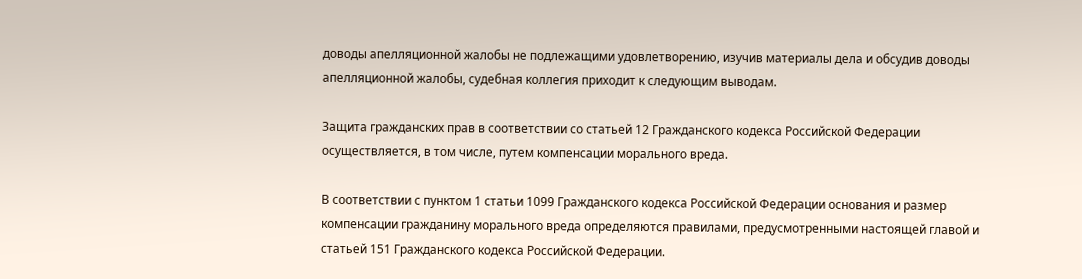доводы апелляционной жалобы не подлежащими удовлетворению, изучив материалы дела и обсудив доводы апелляционной жалобы, судебная коллегия приходит к следующим выводам.

Защита гражданских прав в соответствии со статьей 12 Гражданского кодекса Российской Федерации осуществляется, в том числе, путем компенсации морального вреда.

В соответствии с пунктом 1 статьи 1099 Гражданского кодекса Российской Федерации основания и размер компенсации гражданину морального вреда определяются правилами, предусмотренными настоящей главой и статьей 151 Гражданского кодекса Российской Федерации.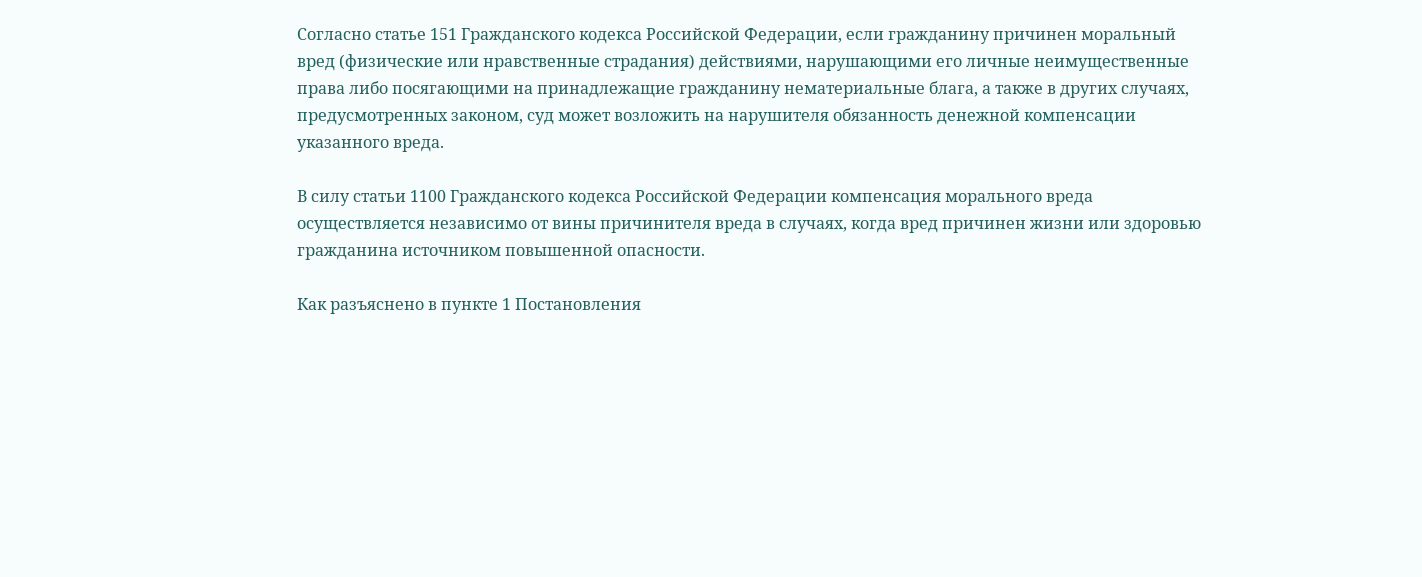Согласно статье 151 Гражданского кодекса Российской Федерации, если гражданину причинен моральный вред (физические или нравственные страдания) действиями, нарушающими его личные неимущественные права либо посягающими на принадлежащие гражданину нематериальные блага, а также в других случаях, предусмотренных законом, суд может возложить на нарушителя обязанность денежной компенсации указанного вреда.

В силу статьи 1100 Гражданского кодекса Российской Федерации компенсация морального вреда осуществляется независимо от вины причинителя вреда в случаях, когда вред причинен жизни или здоровью гражданина источником повышенной опасности.

Как разъяснено в пункте 1 Постановления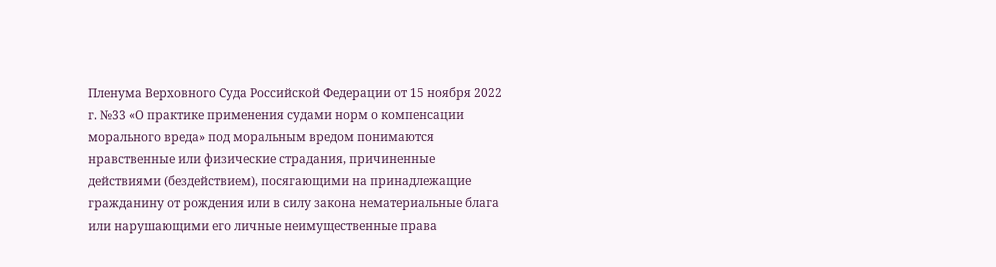Пленума Верховного Суда Российской Федерации от 15 ноября 2022 г. №33 «О практике применения судами норм о компенсации морального вреда» под моральным вредом понимаются нравственные или физические страдания, причиненные действиями (бездействием), посягающими на принадлежащие гражданину от рождения или в силу закона нематериальные блага или нарушающими его личные неимущественные права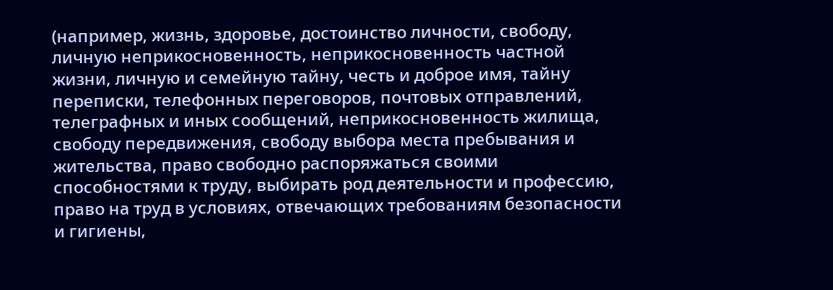(например, жизнь, здоровье, достоинство личности, свободу, личную неприкосновенность, неприкосновенность частной жизни, личную и семейную тайну, честь и доброе имя, тайну переписки, телефонных переговоров, почтовых отправлений, телеграфных и иных сообщений, неприкосновенность жилища, свободу передвижения, свободу выбора места пребывания и жительства, право свободно распоряжаться своими способностями к труду, выбирать род деятельности и профессию, право на труд в условиях, отвечающих требованиям безопасности и гигиены,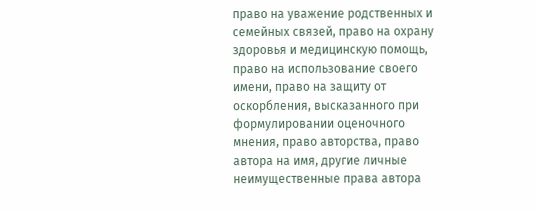право на уважение родственных и семейных связей, право на охрану здоровья и медицинскую помощь, право на использование своего имени, право на защиту от оскорбления, высказанного при формулировании оценочного мнения, право авторства, право автора на имя, другие личные неимущественные права автора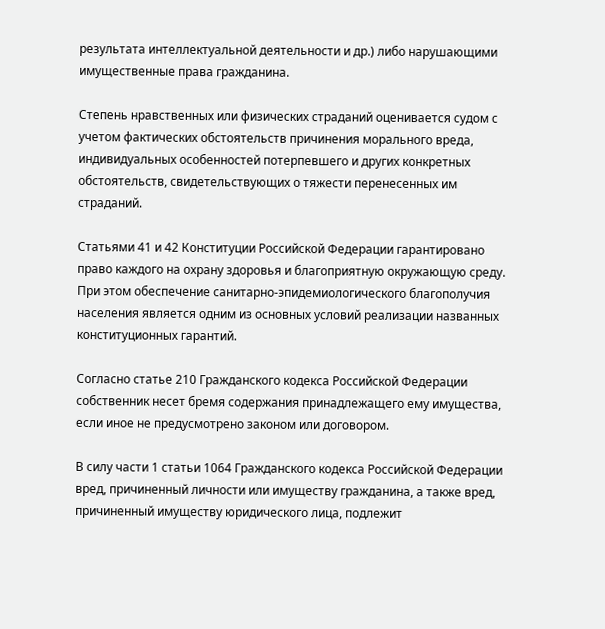результата интеллектуальной деятельности и др.) либо нарушающими имущественные права гражданина.

Степень нравственных или физических страданий оценивается судом с учетом фактических обстоятельств причинения морального вреда, индивидуальных особенностей потерпевшего и других конкретных обстоятельств, свидетельствующих о тяжести перенесенных им страданий.

Статьями 41 и 42 Конституции Российской Федерации гарантировано право каждого на охрану здоровья и благоприятную окружающую среду. При этом обеспечение санитарно-эпидемиологического благополучия населения является одним из основных условий реализации названных конституционных гарантий.

Согласно статье 210 Гражданского кодекса Российской Федерации собственник несет бремя содержания принадлежащего ему имущества, если иное не предусмотрено законом или договором.

В силу части 1 статьи 1064 Гражданского кодекса Российской Федерации вред, причиненный личности или имуществу гражданина, а также вред, причиненный имуществу юридического лица, подлежит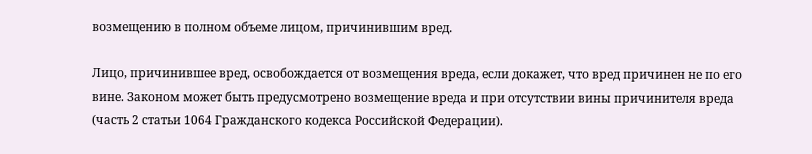возмещению в полном объеме лицом, причинившим вред.

Лицо, причинившее вред, освобождается от возмещения вреда, если докажет, что вред причинен не по его вине. Законом может быть предусмотрено возмещение вреда и при отсутствии вины причинителя вреда (часть 2 статьи 1064 Гражданского кодекса Российской Федерации).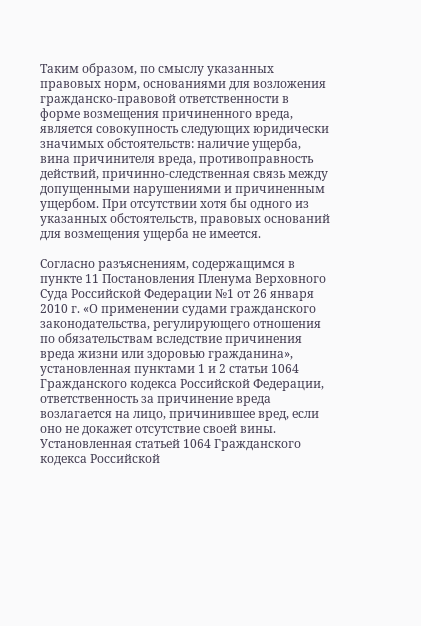Таким образом, по смыслу указанных правовых норм, основаниями для возложения гражданско-правовой ответственности в форме возмещения причиненного вреда, является совокупность следующих юридически значимых обстоятельств: наличие ущерба, вина причинителя вреда, противоправность действий, причинно-следственная связь между допущенными нарушениями и причиненным ущербом. При отсутствии хотя бы одного из указанных обстоятельств, правовых оснований для возмещения ущерба не имеется.

Согласно разъяснениям, содержащимся в пункте 11 Постановления Пленума Верховного Суда Российской Федерации №1 от 26 января 2010 г. «О применении судами гражданского законодательства, регулирующего отношения по обязательствам вследствие причинения вреда жизни или здоровью гражданина», установленная пунктами 1 и 2 статьи 1064 Гражданского кодекса Российской Федерации, ответственность за причинение вреда возлагается на лицо, причинившее вред, если оно не докажет отсутствие своей вины. Установленная статьей 1064 Гражданского кодекса Российской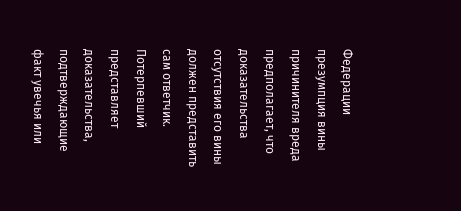Федерации презумпция вины причинителя вреда предполагает, что доказательства отсутствия его вины должен представить сам ответчик. Потерпевший представляет доказательства, подтверждающие факт увечья или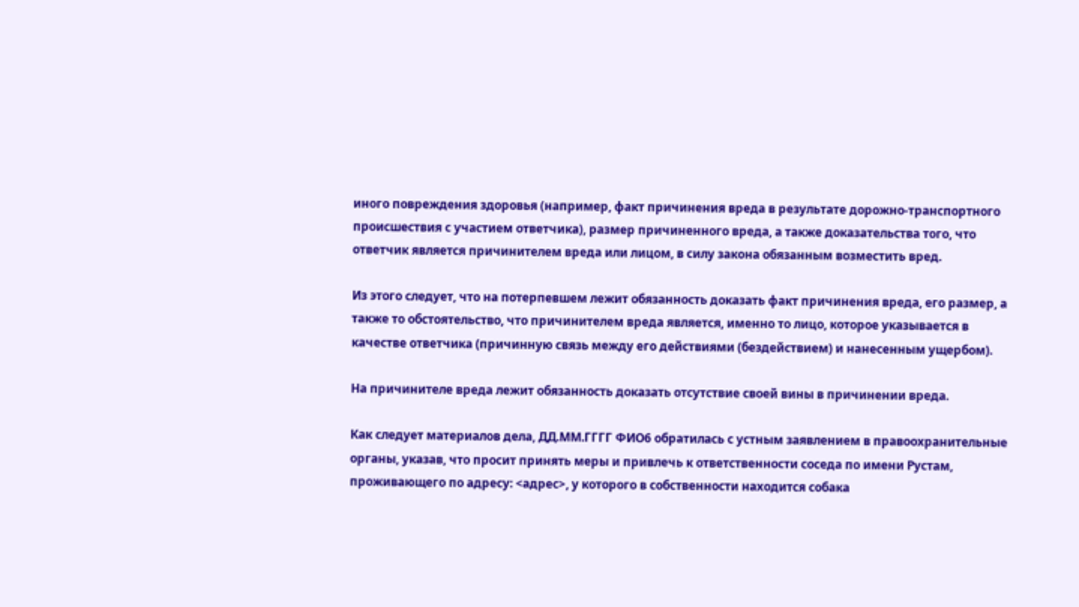иного повреждения здоровья (например, факт причинения вреда в результате дорожно-транспортного происшествия с участием ответчика), размер причиненного вреда, а также доказательства того, что ответчик является причинителем вреда или лицом, в силу закона обязанным возместить вред.

Из этого следует, что на потерпевшем лежит обязанность доказать факт причинения вреда, его размер, а также то обстоятельство, что причинителем вреда является, именно то лицо, которое указывается в качестве ответчика (причинную связь между его действиями (бездействием) и нанесенным ущербом).

На причинителе вреда лежит обязанность доказать отсутствие своей вины в причинении вреда.

Как следует материалов дела, ДД.ММ.ГГГГ ФИО6 обратилась с устным заявлением в правоохранительные органы, указав, что просит принять меры и привлечь к ответственности соседа по имени Рустам, проживающего по адресу: <адрес>, у которого в собственности находится собака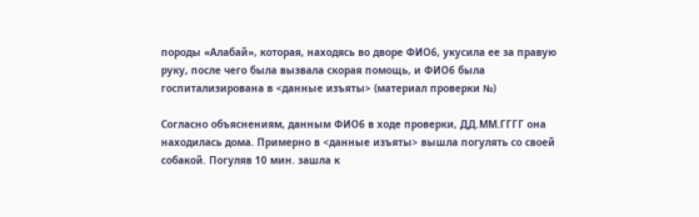породы «Алабай», которая, находясь во дворе ФИО6, укусила ее за правую руку, после чего была вызвала скорая помощь, и ФИО6 была госпитализирована в <данные изъяты> (материал проверки №)

Согласно объяснениям, данным ФИО6 в ходе проверки, ДД.ММ.ГГГГ она находилась дома. Примерно в <данные изъяты> вышла погулять со своей собакой. Погуляв 10 мин. зашла к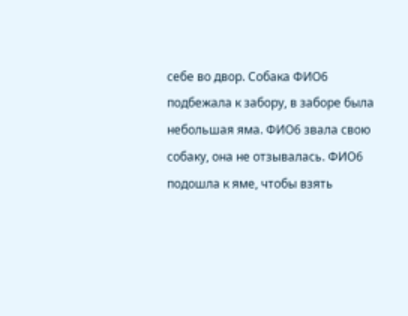себе во двор. Собака ФИО6 подбежала к забору, в заборе была небольшая яма. ФИО6 звала свою собаку, она не отзывалась. ФИО6 подошла к яме, чтобы взять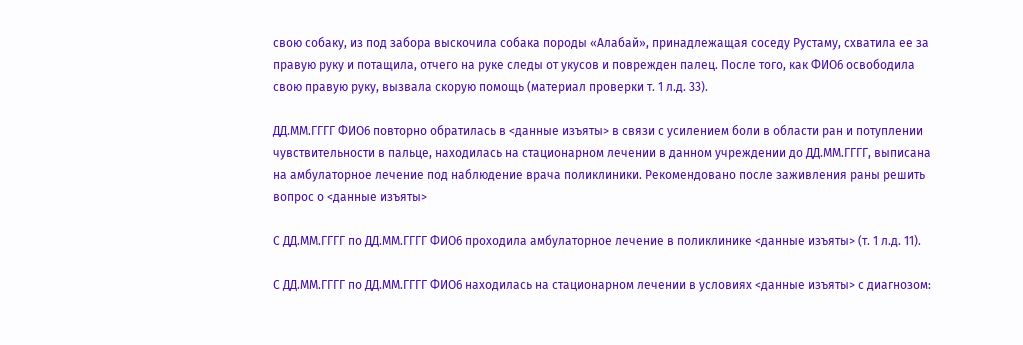свою собаку, из под забора выскочила собака породы «Алабай», принадлежащая соседу Рустаму, схватила ее за правую руку и потащила, отчего на руке следы от укусов и поврежден палец. После того, как ФИО6 освободила свою правую руку, вызвала скорую помощь (материал проверки т. 1 л.д. 33).

ДД.ММ.ГГГГ ФИО6 повторно обратилась в <данные изъяты> в связи с усилением боли в области ран и потуплении чувствительности в пальце, находилась на стационарном лечении в данном учреждении до ДД.ММ.ГГГГ, выписана на амбулаторное лечение под наблюдение врача поликлиники. Рекомендовано после заживления раны решить вопрос о <данные изъяты>

С ДД.ММ.ГГГГ по ДД.ММ.ГГГГ ФИО6 проходила амбулаторное лечение в поликлинике <данные изъяты> (т. 1 л.д. 11).

С ДД.ММ.ГГГГ по ДД.ММ.ГГГГ ФИО6 находилась на стационарном лечении в условиях <данные изъяты> с диагнозом: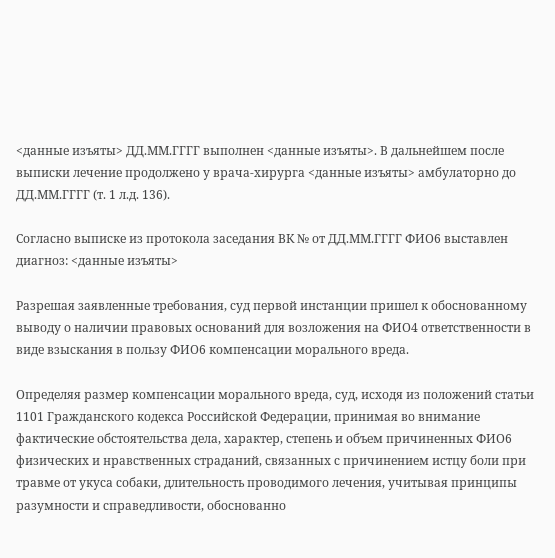<данные изъяты> ДД.ММ.ГГГГ выполнен <данные изъяты>. В дальнейшем после выписки лечение продолжено у врача-хирурга <данные изъяты> амбулаторно до ДД.ММ.ГГГГ (т. 1 л.д. 136).

Согласно выписке из протокола заседания ВК № от ДД.ММ.ГГГГ ФИО6 выставлен диагноз: <данные изъяты>

Разрешая заявленные требования, суд первой инстанции пришел к обоснованному выводу о наличии правовых оснований для возложения на ФИО4 ответственности в виде взыскания в пользу ФИО6 компенсации морального вреда.

Определяя размер компенсации морального вреда, суд, исходя из положений статьи 1101 Гражданского кодекса Российской Федерации, принимая во внимание фактические обстоятельства дела, характер, степень и объем причиненных ФИО6 физических и нравственных страданий, связанных с причинением истцу боли при травме от укуса собаки, длительность проводимого лечения, учитывая принципы разумности и справедливости, обоснованно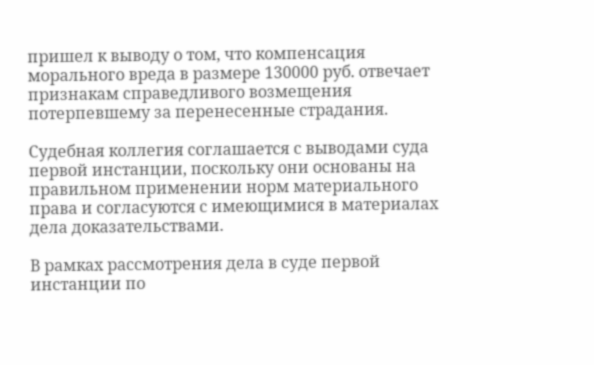пришел к выводу о том, что компенсация морального вреда в размере 130000 руб. отвечает признакам справедливого возмещения потерпевшему за перенесенные страдания.

Судебная коллегия соглашается с выводами суда первой инстанции, поскольку они основаны на правильном применении норм материального права и согласуются с имеющимися в материалах дела доказательствами.

В рамках рассмотрения дела в суде первой инстанции по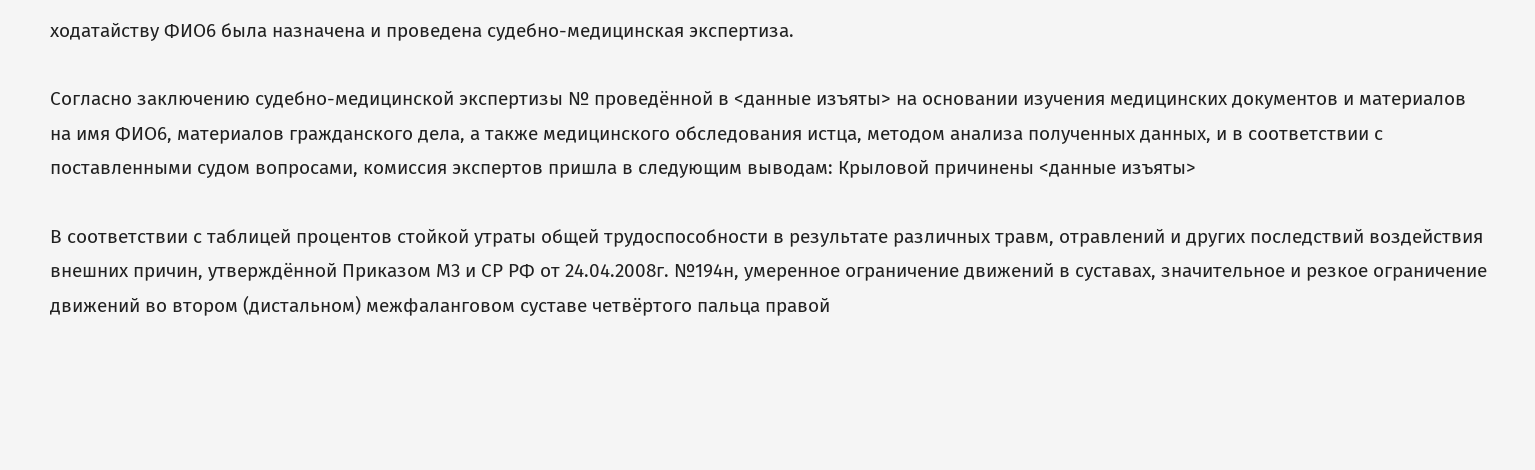ходатайству ФИО6 была назначена и проведена судебно-медицинская экспертиза.

Согласно заключению судебно-медицинской экспертизы № проведённой в <данные изъяты> на основании изучения медицинских документов и материалов на имя ФИО6, материалов гражданского дела, а также медицинского обследования истца, методом анализа полученных данных, и в соответствии с поставленными судом вопросами, комиссия экспертов пришла в следующим выводам: Крыловой причинены <данные изъяты>

В соответствии с таблицей процентов стойкой утраты общей трудоспособности в результате различных травм, отравлений и других последствий воздействия внешних причин, утверждённой Приказом М3 и СР РФ от 24.04.2008г. №194н, умеренное ограничение движений в суставах, значительное и резкое ограничение движений во втором (дистальном) межфаланговом суставе четвёртого пальца правой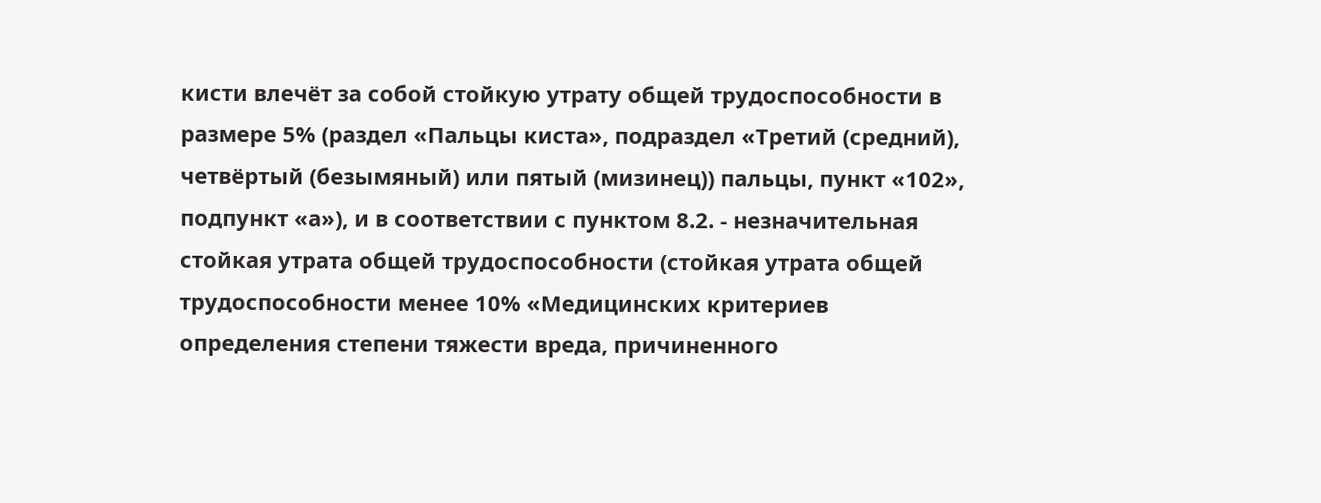кисти влечёт за собой стойкую утрату общей трудоспособности в размере 5% (раздел «Пальцы киста», подраздел «Третий (средний), четвёртый (безымяный) или пятый (мизинец)) пальцы, пункт «102», подпункт «а»), и в соответствии с пунктом 8.2. - незначительная стойкая утрата общей трудоспособности (стойкая утрата общей трудоспособности менее 10% «Медицинских критериев определения степени тяжести вреда, причиненного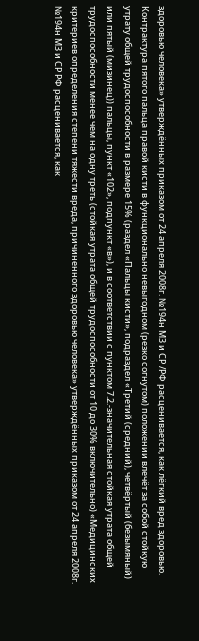здоровью человека» утверждённых приказом от 24 апреля 2008г. №194н М3 и СР /РФ расценивается, как лёгкий вред здоровью. Контрактура пятого пальца правой кисти в функционально невыгодном (резко согнутом) положении влечёт за собой стойкую утрату общей трудоспособности в размере 15% (раздел «Пальцы кисти», подраздел «Третий (средний), четвёртый (безымяный) или пятый (мизинец)) пальцы, пункт «102», подпункт «в»), и в соответствии с пунктом 7.2.-значительная стойкая утрата общей трудоспособности менее чем на одну треть (стойкая утрата общей трудоспособности от 10 до 30% включительно) «Медицинских критериев определения степени тяжести вреда, причиненного здоровью человека» утверждённых приказом от 24 апреля 2008г. №194н М3 и СР РФ расценивается, как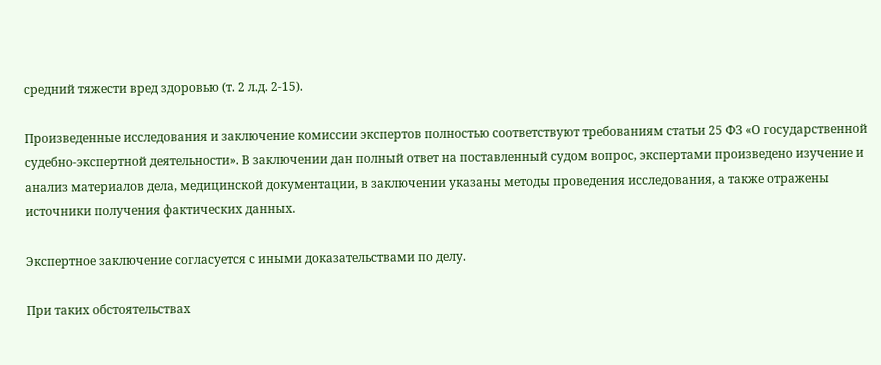средний тяжести вред здоровью (т. 2 л.д. 2-15).

Произведенные исследования и заключение комиссии экспертов полностью соответствуют требованиям статьи 25 ФЗ «О государственной судебно-экспертной деятельности». В заключении дан полный ответ на поставленный судом вопрос, экспертами произведено изучение и анализ материалов дела, медицинской документации, в заключении указаны методы проведения исследования, а также отражены источники получения фактических данных.

Экспертное заключение согласуется с иными доказательствами по делу.

При таких обстоятельствах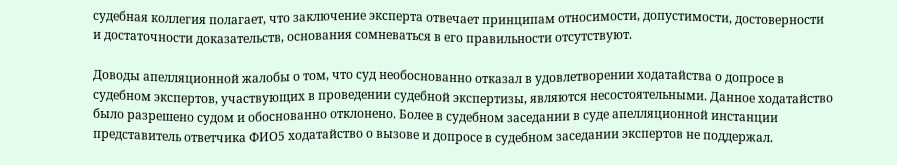судебная коллегия полагает, что заключение эксперта отвечает принципам относимости, допустимости, достоверности и достаточности доказательств, основания сомневаться в его правильности отсутствуют.

Доводы апелляционной жалобы о том, что суд необоснованно отказал в удовлетворении ходатайства о допросе в судебном экспертов, участвующих в проведении судебной экспертизы, являются несостоятельными. Данное ходатайство было разрешено судом и обоснованно отклонено. Более в судебном заседании в суде апелляционной инстанции представитель ответчика ФИО5 ходатайство о вызове и допросе в судебном заседании экспертов не поддержал.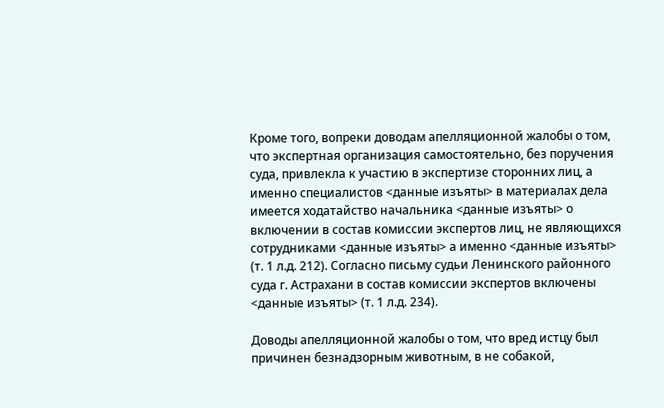Кроме того, вопреки доводам апелляционной жалобы о том, что экспертная организация самостоятельно, без поручения суда, привлекла к участию в экспертизе сторонних лиц, а именно специалистов <данные изъяты> в материалах дела имеется ходатайство начальника <данные изъяты> о включении в состав комиссии экспертов лиц, не являющихся сотрудниками <данные изъяты> а именно <данные изъяты> (т. 1 л.д. 212). Согласно письму судьи Ленинского районного суда г. Астрахани в состав комиссии экспертов включены <данные изъяты> (т. 1 л.д. 234).

Доводы апелляционной жалобы о том, что вред истцу был причинен безнадзорным животным, в не собакой,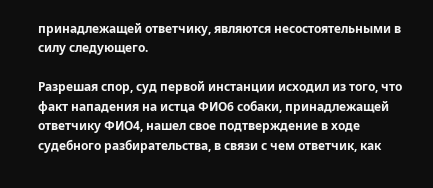принадлежащей ответчику, являются несостоятельными в силу следующего.

Разрешая спор, суд первой инстанции исходил из того, что факт нападения на истца ФИО6 собаки, принадлежащей ответчику ФИО4, нашел свое подтверждение в ходе судебного разбирательства, в связи с чем ответчик, как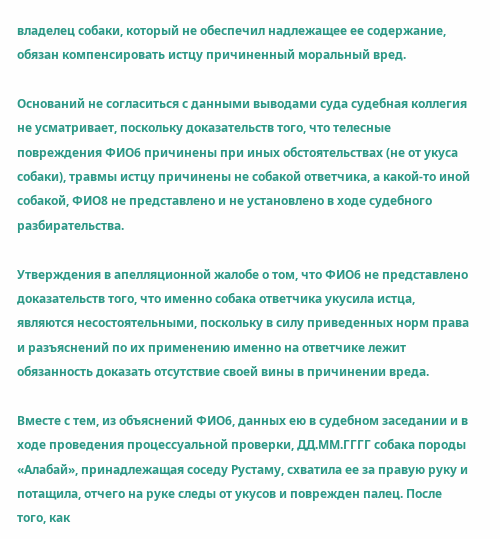владелец собаки, который не обеспечил надлежащее ее содержание, обязан компенсировать истцу причиненный моральный вред.

Оснований не согласиться с данными выводами суда судебная коллегия не усматривает, поскольку доказательств того, что телесные повреждения ФИО6 причинены при иных обстоятельствах (не от укуса собаки), травмы истцу причинены не собакой ответчика, а какой-то иной собакой, ФИО8 не представлено и не установлено в ходе судебного разбирательства.

Утверждения в апелляционной жалобе о том, что ФИО6 не представлено доказательств того, что именно собака ответчика укусила истца, являются несостоятельными, поскольку в силу приведенных норм права и разъяснений по их применению именно на ответчике лежит обязанность доказать отсутствие своей вины в причинении вреда.

Вместе с тем, из объяснений ФИО6, данных ею в судебном заседании и в ходе проведения процессуальной проверки, ДД.ММ.ГГГГ собака породы «Алабай», принадлежащая соседу Рустаму, схватила ее за правую руку и потащила, отчего на руке следы от укусов и поврежден палец. После того, как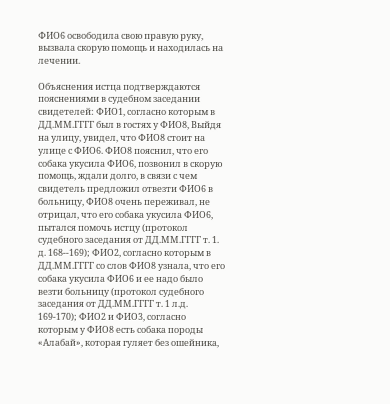ФИО6 освободила свою правую руку, вызвала скорую помощь и находилась на лечении.

Объяснения истца подтверждаются пояснениями в судебном заседании свидетелей: ФИО1, согласно которым в ДД.ММ.ГГГГ был в гостях у ФИО8, Выйдя на улицу, увидел, что ФИО8 стоит на улице с ФИО6. ФИО8 пояснил, что его собака укусила ФИО6, позвонил в скорую помощь, ждали долго, в связи с чем свидетель предложил отвезти ФИО6 в больницу, ФИО8 очень переживал, не отрицал, что его собака укусила ФИО6, пытался помочь истцу (протокол судебного заседания от ДД.ММ.ГГГГ т. 1. д. 168--169); ФИО2, согласно которым в ДД.ММ.ГГГГ со слов ФИО8 узнала, что его собака укусила ФИО6 и ее надо было везти больницу (протокол судебного заседания от ДД.ММ.ГГГГ т. 1 л.д. 169-170); ФИО2 и ФИО3, согласно которым у ФИО8 есть собака породы «Алабай», которая гуляет без ошейника,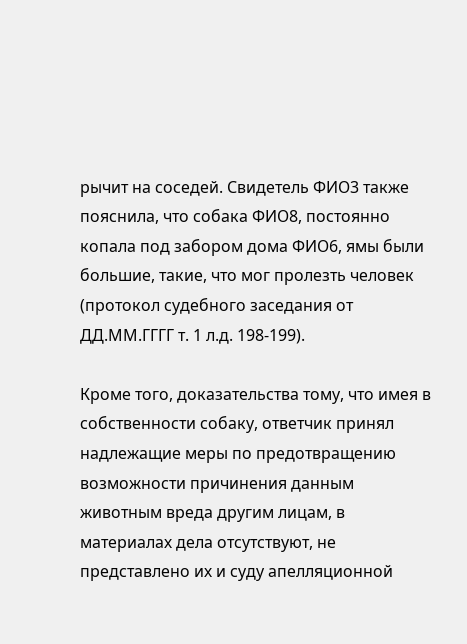рычит на соседей. Свидетель ФИО3 также пояснила, что собака ФИО8, постоянно копала под забором дома ФИО6, ямы были большие, такие, что мог пролезть человек (протокол судебного заседания от ДД.ММ.ГГГГ т. 1 л.д. 198-199).

Кроме того, доказательства тому, что имея в собственности собаку, ответчик принял надлежащие меры по предотвращению возможности причинения данным животным вреда другим лицам, в материалах дела отсутствуют, не представлено их и суду апелляционной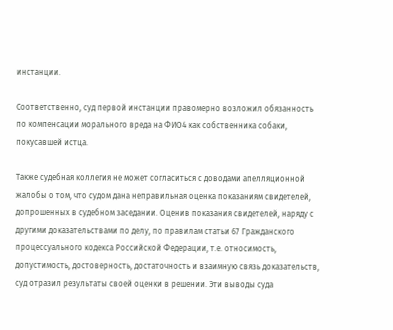инстанции.

Соответственно, суд первой инстанции правомерно возложил обязанность по компенсации морального вреда на ФИО4 как собственника собаки, покусавшей истца.

Также судебная коллегия не может согласиться с доводами апелляционной жалобы о том, что судом дана неправильная оценка показаниям свидетелей, допрошенных в судебном заседании. Оценив показания свидетелей, наряду с другими доказательствами по делу, по правилам статьи 67 Гражданского процессуального кодекса Российской Федерации, т.е. относимость, допустимость, достоверность, достаточность и взаимную связь доказательств, суд отразил результаты своей оценки в решении. Эти выводы суда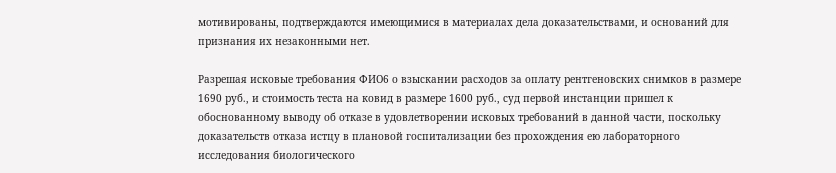мотивированы, подтверждаются имеющимися в материалах дела доказательствами, и оснований для признания их незаконными нет.

Разрешая исковые требования ФИО6 о взыскании расходов за оплату рентгеновских снимков в размере 1690 руб., и стоимость теста на ковид в размере 1600 руб., суд первой инстанции пришел к обоснованному выводу об отказе в удовлетворении исковых требований в данной части, поскольку доказательств отказа истцу в плановой госпитализации без прохождения ею лабораторного исследования биологического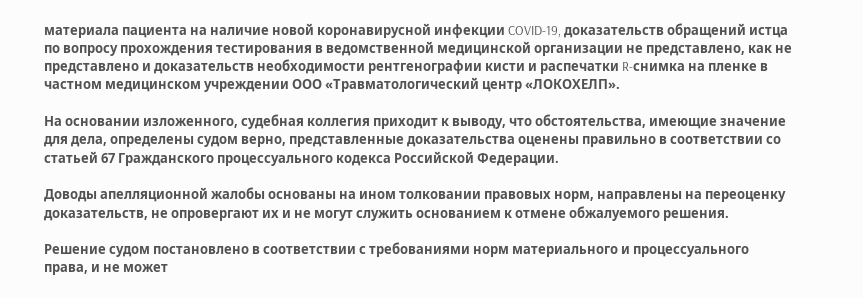материала пациента на наличие новой коронавирусной инфекции COVID-19, доказательств обращений истца по вопросу прохождения тестирования в ведомственной медицинской организации не представлено, как не представлено и доказательств необходимости рентгенографии кисти и распечатки R-снимка на пленке в частном медицинском учреждении ООО «Травматологический центр «ЛОКОХЕЛП».

На основании изложенного, судебная коллегия приходит к выводу, что обстоятельства, имеющие значение для дела, определены судом верно, представленные доказательства оценены правильно в соответствии со статьей 67 Гражданского процессуального кодекса Российской Федерации.

Доводы апелляционной жалобы основаны на ином толковании правовых норм, направлены на переоценку доказательств, не опровергают их и не могут служить основанием к отмене обжалуемого решения.

Решение судом постановлено в соответствии с требованиями норм материального и процессуального права, и не может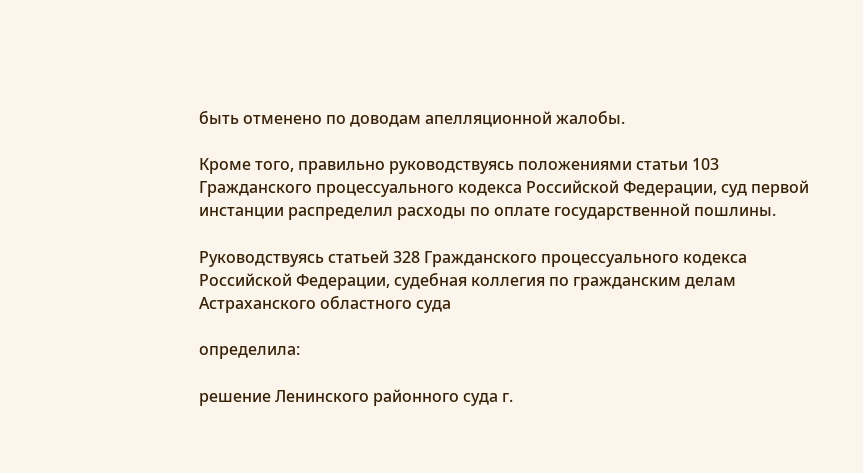быть отменено по доводам апелляционной жалобы.

Кроме того, правильно руководствуясь положениями статьи 103 Гражданского процессуального кодекса Российской Федерации, суд первой инстанции распределил расходы по оплате государственной пошлины.

Руководствуясь статьей 328 Гражданского процессуального кодекса Российской Федерации, судебная коллегия по гражданским делам Астраханского областного суда

определила:

решение Ленинского районного суда г.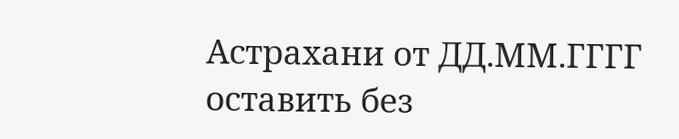Астрахани от ДД.ММ.ГГГГ оставить без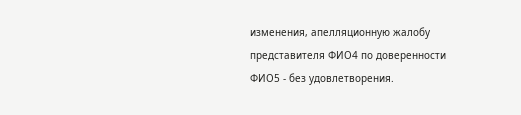изменения, апелляционную жалобу представителя ФИО4 по доверенности ФИО5 - без удовлетворения.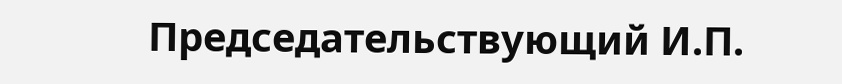Председательствующий И.П.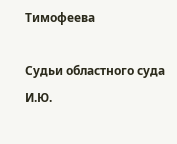Тимофеева

Судьи областного суда И.Ю.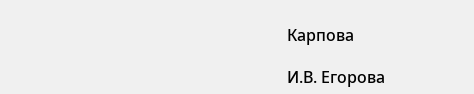Карпова

И.В. Егорова